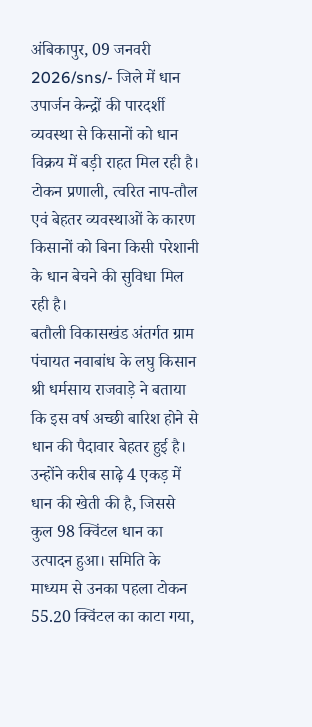अंबिकापुर, 09 जनवरी 2026/sns/- जिले में धान उपार्जन केन्द्रों की पारदर्शी व्यवस्था से किसानों को धान विक्रय में बड़ी राहत मिल रही है। टोकन प्रणाली, त्वरित नाप-तौल एवं बेहतर व्यवस्थाओं के कारण किसानों को बिना किसी परेशानी के धान बेचने की सुविधा मिल रही है।
बतौली विकासखंड अंतर्गत ग्राम पंचायत नवाबांध के लघु किसान श्री धर्मसाय राजवाड़े ने बताया कि इस वर्ष अच्छी बारिश होने से धान की पैदावार बेहतर हुई है। उन्होंने करीब साढ़े 4 एकड़ में धान की खेती की है, जिससे कुल 98 क्विंटल धान का उत्पादन हुआ। समिति के माध्यम से उनका पहला टोकन 55.20 क्विंटल का काटा गया,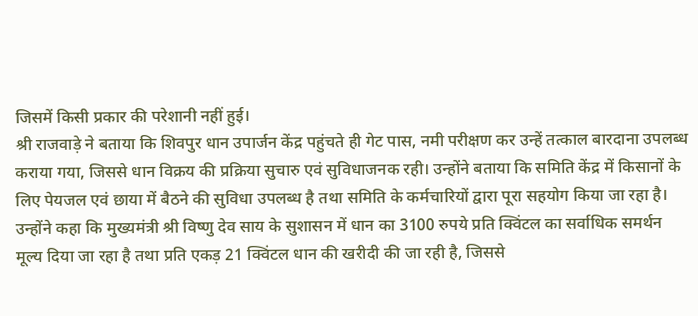जिसमें किसी प्रकार की परेशानी नहीं हुई।
श्री राजवाड़े ने बताया कि शिवपुर धान उपार्जन केंद्र पहुंचते ही गेट पास, नमी परीक्षण कर उन्हें तत्काल बारदाना उपलब्ध कराया गया, जिससे धान विक्रय की प्रक्रिया सुचारु एवं सुविधाजनक रही। उन्होंने बताया कि समिति केंद्र में किसानों के लिए पेयजल एवं छाया में बैठने की सुविधा उपलब्ध है तथा समिति के कर्मचारियों द्वारा पूरा सहयोग किया जा रहा है।
उन्होंने कहा कि मुख्यमंत्री श्री विष्णु देव साय के सुशासन में धान का 3100 रुपये प्रति क्विंटल का सर्वाधिक समर्थन मूल्य दिया जा रहा है तथा प्रति एकड़ 21 क्विंटल धान की खरीदी की जा रही है, जिससे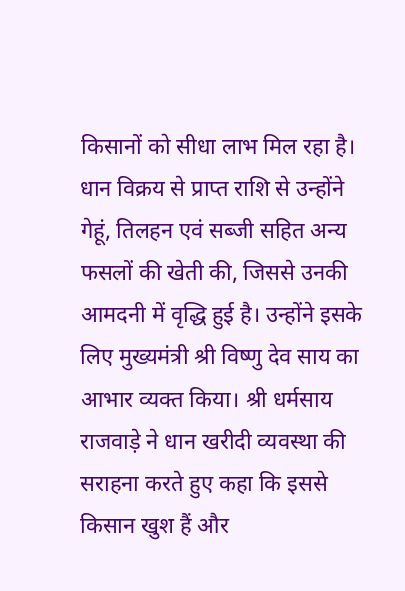किसानों को सीधा लाभ मिल रहा है। धान विक्रय से प्राप्त राशि से उन्होंने गेहूं, तिलहन एवं सब्जी सहित अन्य फसलों की खेती की, जिससे उनकी आमदनी में वृद्धि हुई है। उन्होंने इसके लिए मुख्यमंत्री श्री विष्णु देव साय का आभार व्यक्त किया। श्री धर्मसाय राजवाड़े ने धान खरीदी व्यवस्था की सराहना करते हुए कहा कि इससे किसान खुश हैं और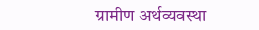ग्रामीण अर्थव्यवस्था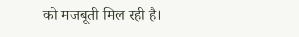को मजबूती मिल रही है।